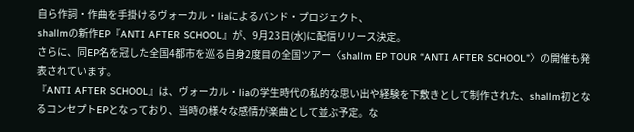自ら作詞・作曲を手掛けるヴォーカル・liaによるバンド・プロジェクト、
shallmの新作EP『ANTI AFTER SCHOOL』が、9月23日(水)に配信リリース決定。
さらに、同EP名を冠した全国4都市を巡る自身2度目の全国ツアー〈shallm EP TOUR “ANTI AFTER SCHOOL”〉の開催も発表されています。
『ANTI AFTER SCHOOL』は、ヴォーカル・liaの学生時代の私的な思い出や経験を下敷きとして制作された、shallm初となるコンセプトEPとなっており、当時の様々な感情が楽曲として並ぶ予定。な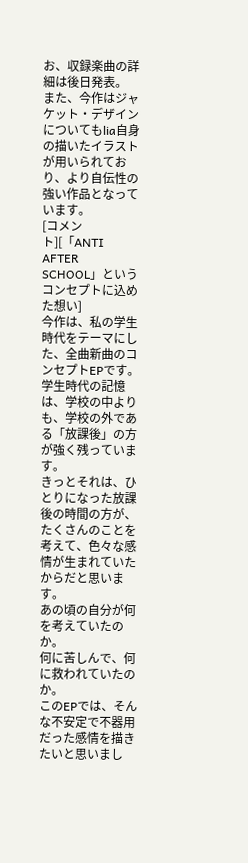お、収録楽曲の詳細は後日発表。
また、今作はジャケット・デザインについてもlia自身の描いたイラストが用いられており、より自伝性の強い作品となっています。
[コメント][「ANTI AFTER SCHOOL」というコンセプトに込めた想い]
今作は、私の学生時代をテーマにした、全曲新曲のコンセプトEPです。
学生時代の記憶は、学校の中よりも、学校の外である「放課後」の方が強く残っています。
きっとそれは、ひとりになった放課後の時間の方が、たくさんのことを考えて、色々な感情が生まれていたからだと思います。
あの頃の自分が何を考えていたのか。
何に苦しんで、何に救われていたのか。
このEPでは、そんな不安定で不器用だった感情を描きたいと思いまし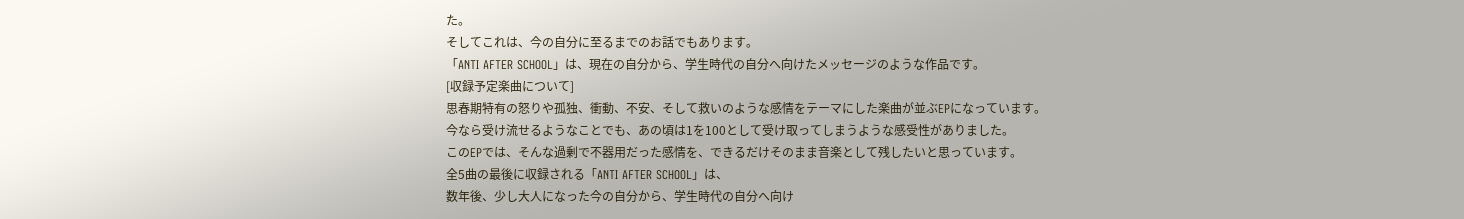た。
そしてこれは、今の自分に至るまでのお話でもあります。
「ANTI AFTER SCHOOL」は、現在の自分から、学生時代の自分へ向けたメッセージのような作品です。
[収録予定楽曲について]
思春期特有の怒りや孤独、衝動、不安、そして救いのような感情をテーマにした楽曲が並ぶEPになっています。
今なら受け流せるようなことでも、あの頃は1を100として受け取ってしまうような感受性がありました。
このEPでは、そんな過剰で不器用だった感情を、できるだけそのまま音楽として残したいと思っています。
全5曲の最後に収録される「ANTI AFTER SCHOOL」は、
数年後、少し大人になった今の自分から、学生時代の自分へ向け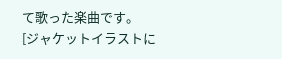て歌った楽曲です。
[ジャケットイラストに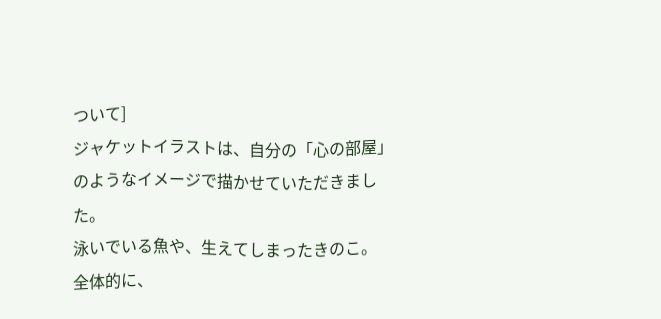ついて]
ジャケットイラストは、自分の「心の部屋」のようなイメージで描かせていただきました。
泳いでいる魚や、生えてしまったきのこ。
全体的に、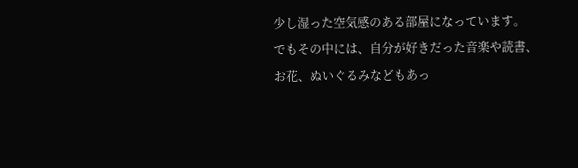少し湿った空気感のある部屋になっています。
でもその中には、自分が好きだった音楽や読書、お花、ぬいぐるみなどもあっ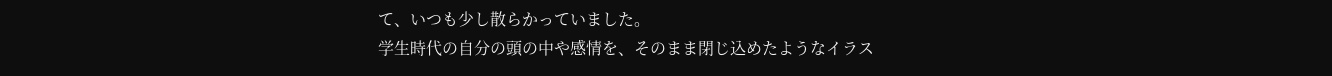て、いつも少し散らかっていました。
学生時代の自分の頭の中や感情を、そのまま閉じ込めたようなイラス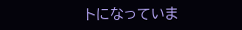トになっていま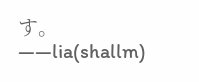す。――lia(shallm)